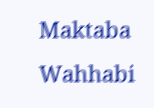Maktaba Wahhabi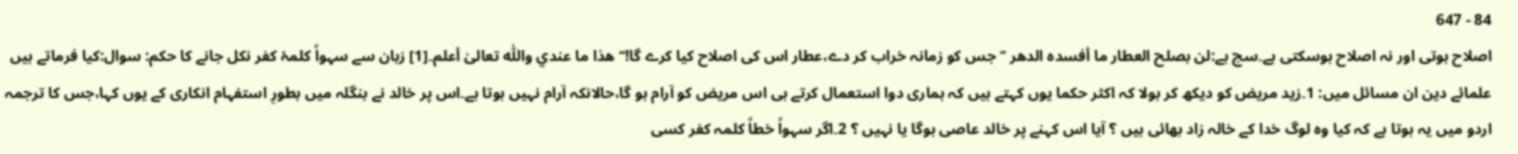84 - 647
اصلاح ہوتی اور نہ اصلاح ہوسکتی ہے۔سچ ہے:لن بصلح العطار ما أفسدہ الدھر ’’جس کو زمانہ خراب کر دے،عطار اس کی اصلاح کیا کرے گا!‘‘ ھذا ما عندي واللّٰه تعالیٰ أعلم۔[1] زبان سے سہواً کلمۂ کفر نکل جانے کا حکم: سوال:کیا فرماتے ہیں علمائے دین ان مسائل میں: 1۔زید مریض کو دیکھ کر بولا کہ اکثر حکما یوں کہتے ہیں کہ ہماری دوا استعمال کرتے ہی اس مریض کو آرام ہو گا،حالانکہ آرام نہیں ہوتا ہے۔اس پر خالد نے بنگلہ میں بطورِ استفہام انکاری کے یوں کہا،جس کا ترجمہ اردو میں یہ ہوتا ہے کہ کیا وہ لوگ خدا کے خالہ زاد بھائی ہیں ؟ آیا اس کہنے پر خالد عاصی ہوگا یا نہیں ؟ 2۔اگر سہواً خطاً کلمہ کفر کسی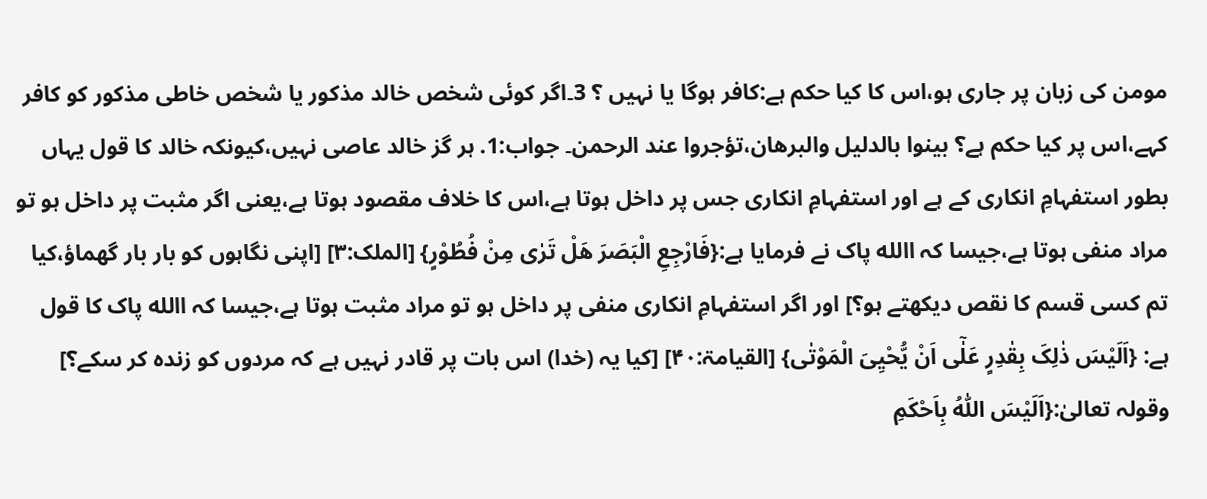مومن کی زبان پر جاری ہو،اس کا کیا حکم ہے:کافر ہوگا یا نہیں ؟ 3۔اگر کوئی شخص خالد مذکور یا شخص خاطی مذکور کو کافر کہے،اس پر کیا حکم ہے؟ بینوا بالدلیل والبرھان،تؤجروا عند الرحمن۔ جواب:1. ہر گز خالد عاصی نہیں،کیونکہ خالد کا قول یہاں بطور استفہامِ انکاری کے ہے اور استفہامِ انکاری جس پر داخل ہوتا ہے،اس کا خلاف مقصود ہوتا ہے،یعنی اگر مثبت پر داخل ہو تو مراد منفی ہوتا ہے،جیسا کہ االله پاک نے فرمایا ہے:{فَارْجِعِ الْبَصَرَ ھَلْ تَرٰی مِنْ فُطُوْرٍ} [الملک:۳] [اپنی نگاہوں کو بار بار گھماؤ،کیا تم کسی قسم کا نقص دیکھتے ہو؟] اور اگر استفہامِ انکاری منفی پر داخل ہو تو مراد مثبت ہوتا ہے،جیسا کہ االله پاک کا قول ہے: {اَلَیْسَ ذٰلِکَ بِقٰدِرٍ عَلٰٓی اَنْ یُّحْیِیَ الْمَوْتٰی} [القیامۃ:۴۰] [کیا یہ (خدا) اس بات پر قادر نہیں ہے کہ مردوں کو زندہ کر سکے؟] وقولہ تعالیٰ:{اَلَیْسَ اللّٰہُ بِاَحْکَمِ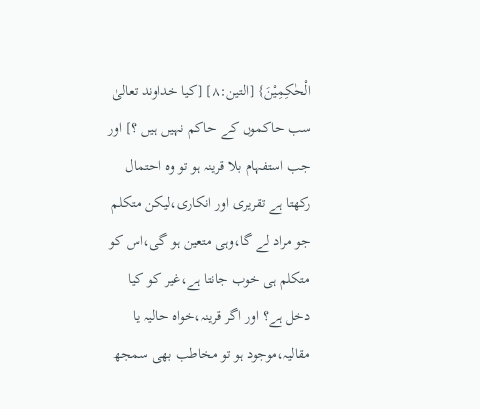الْحٰکِمِیْنَ} [التین:۸] [کیا خداوند تعالیٰ سب حاکموں کے حاکم نہیں ہیں ؟] اور جب استفہام بلا قرینہ ہو تو وہ احتمال رکھتا ہے تقریری اور انکاری،لیکن متکلم جو مراد لے گا،وہی متعین ہو گی،اس کو متکلم ہی خوب جانتا ہے،غیر کو کیا دخل ہے؟ اور اگر قرینہ،خواہ حالیہ یا مقالیہ،موجود ہو تو مخاطب بھی سمجھ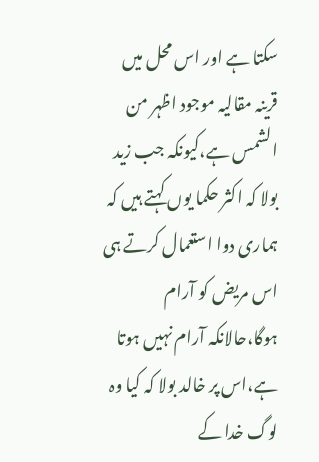سکتا ہے اور اس محل میں قرینہ مقالیہ موجود اظہر من الشمس ہے،کیونکہ جب زید بولا کہ اکثر حکما یوں کہتے ہیں کہ ہماری دوا استعمال کرتے ہی اس مریض کو آرام ہوگا،حالانکہ آرام نہیں ہوتا ہے،اس پر خالد بولا کہ کیا وہ لوگ خدا کے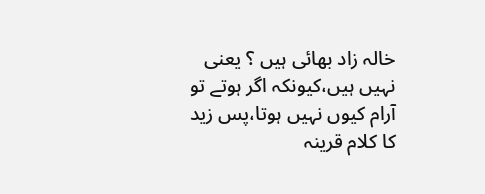خالہ زاد بھائی ہیں ؟ یعنی نہیں ہیں،کیونکہ اگر ہوتے تو آرام کیوں نہیں ہوتا،پس زید کا کلام قرینہ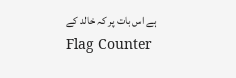ہے اس بات پر کہ خالد کے
Flag Counter